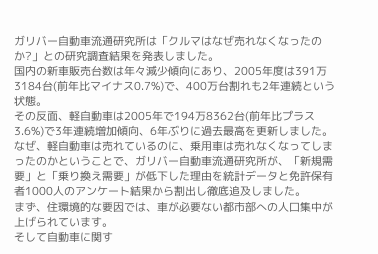ガリバー自動車流通研究所は「クルマはなぜ売れなくなったのか?」との研究調査結果を発表しました。
国内の新車販売台数は年々減少傾向にあり、2005年度は391万3184台(前年比マイナス0.7%)で、400万台割れも2年連続という状態。
その反面、軽自動車は2005年で194万8362台(前年比プラス3.6%)で3年連続増加傾向、6年ぶりに過去最高を更新しました。
なぜ、軽自動車は売れているのに、乗用車は売れなくなってしまったのかということで、ガリバー自動車流通研究所が、「新規需要」と「乗り換え需要」が低下した理由を統計データと免許保有者1000人のアンケート結果から割出し徹底追及しました。
まず、住環境的な要因では、車が必要ない都市部への人口集中が上げられています。
そして自動車に関す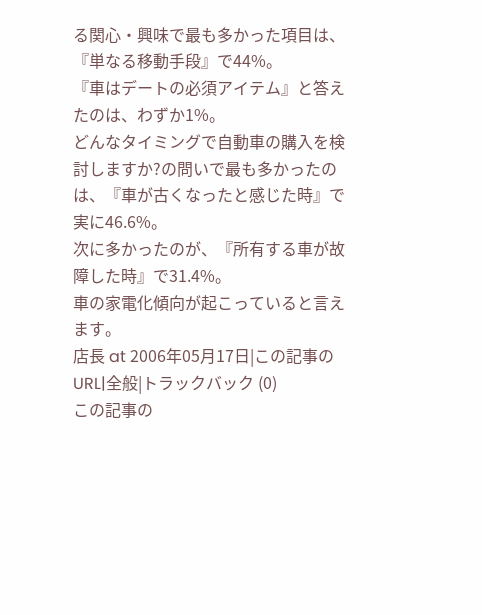る関心・興味で最も多かった項目は、『単なる移動手段』で44%。
『車はデートの必須アイテム』と答えたのは、わずか1%。
どんなタイミングで自動車の購入を検討しますか?の問いで最も多かったのは、『車が古くなったと感じた時』で実に46.6%。
次に多かったのが、『所有する車が故障した時』で31.4%。
車の家電化傾向が起こっていると言えます。
店長 at 2006年05月17日|この記事のURL|全般|トラックバック (0)
この記事の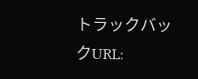トラックバックURL: